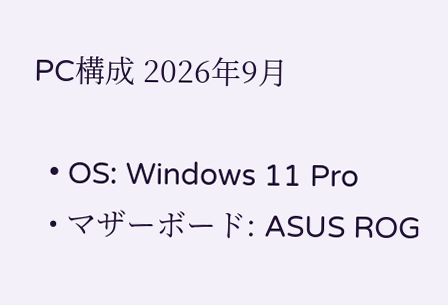PC構成 2026年9月

  • OS: Windows 11 Pro
  • マザーボード: ASUS ROG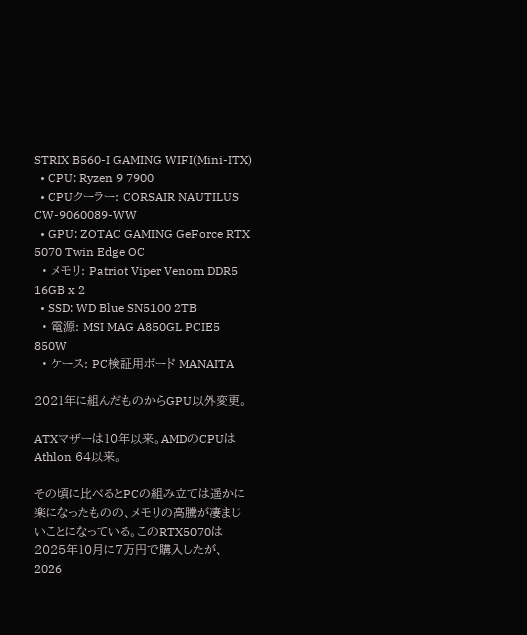STRIX B560-I GAMING WIFI(Mini-ITX)
  • CPU: Ryzen 9 7900
  • CPUクーラー: CORSAIR NAUTILUS CW-9060089-WW
  • GPU: ZOTAC GAMING GeForce RTX 5070 Twin Edge OC
  • メモリ: Patriot Viper Venom DDR5 16GB x 2
  • SSD: WD Blue SN5100 2TB
  • 電源: MSI MAG A850GL PCIE5 850W
  • ケース: PC検証用ボード MANAITA

2021年に組んだものからGPU以外変更。

ATXマザーは10年以来。AMDのCPUはAthlon 64以来。

その頃に比べるとPCの組み立ては遥かに楽になったものの、メモリの高騰が凄まじいことになっている。このRTX5070は2025年10月に7万円で購入したが、2026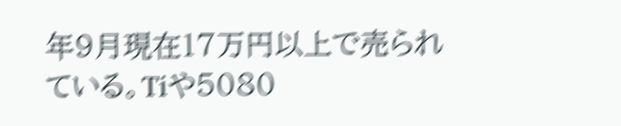年9月現在17万円以上で売られている。Tiや5080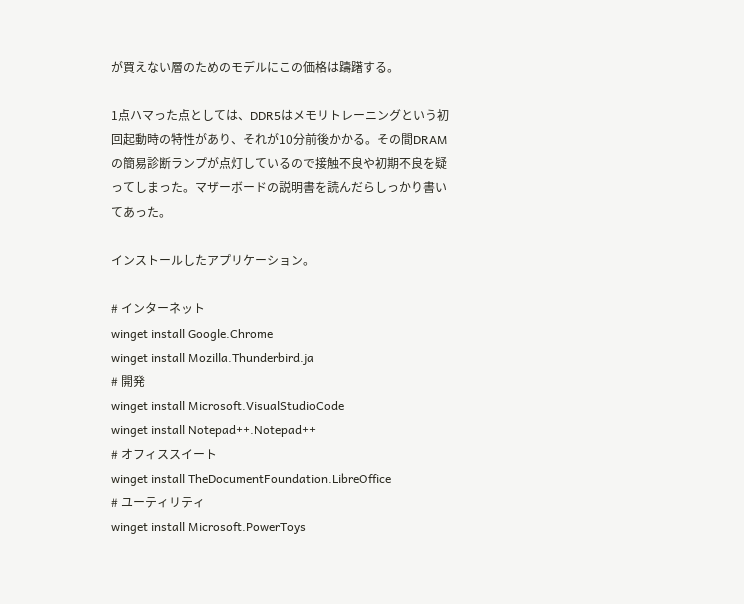が買えない層のためのモデルにこの価格は躊躇する。

1点ハマった点としては、DDR5はメモリトレーニングという初回起動時の特性があり、それが10分前後かかる。その間DRAMの簡易診断ランプが点灯しているので接触不良や初期不良を疑ってしまった。マザーボードの説明書を読んだらしっかり書いてあった。

インストールしたアプリケーション。

# インターネット
winget install Google.Chrome
winget install Mozilla.Thunderbird.ja
# 開発
winget install Microsoft.VisualStudioCode
winget install Notepad++.Notepad++
# オフィススイート
winget install TheDocumentFoundation.LibreOffice
# ユーティリティ
winget install Microsoft.PowerToys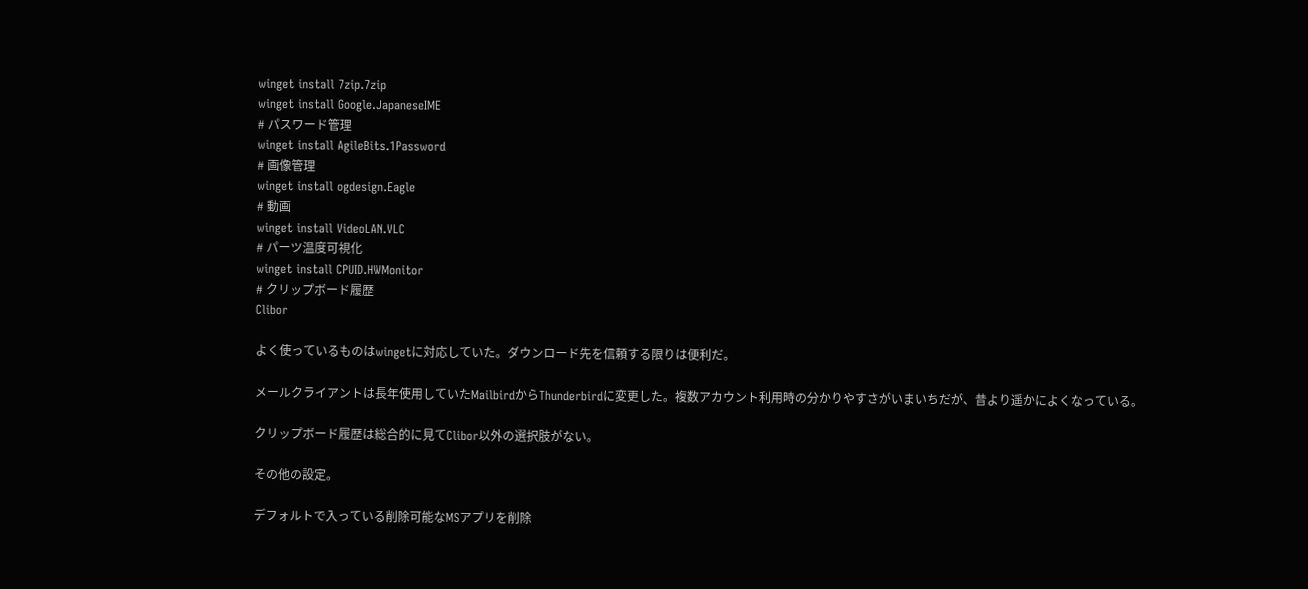winget install 7zip.7zip
winget install Google.JapaneseIME
# パスワード管理
winget install AgileBits.1Password
# 画像管理
winget install ogdesign.Eagle
# 動画
winget install VideoLAN.VLC
# パーツ温度可視化
winget install CPUID.HWMonitor
# クリップボード履歴
Clibor

よく使っているものはwingetに対応していた。ダウンロード先を信頼する限りは便利だ。

メールクライアントは長年使用していたMailbirdからThunderbirdに変更した。複数アカウント利用時の分かりやすさがいまいちだが、昔より遥かによくなっている。

クリップボード履歴は総合的に見てClibor以外の選択肢がない。

その他の設定。

デフォルトで入っている削除可能なMSアプリを削除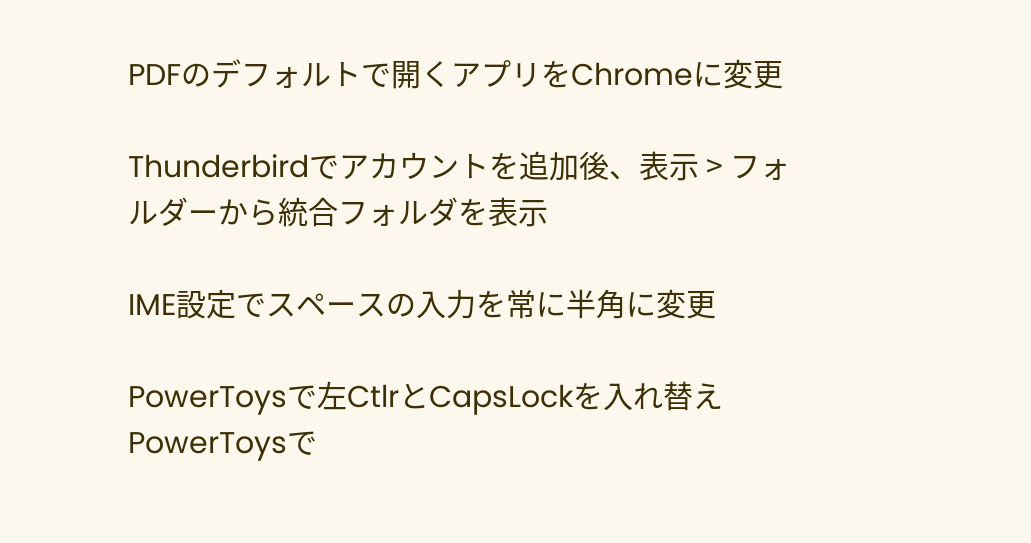PDFのデフォルトで開くアプリをChromeに変更

Thunderbirdでアカウントを追加後、表示 > フォルダーから統合フォルダを表示

IME設定でスペースの入力を常に半角に変更

PowerToysで左CtlrとCapsLockを入れ替え
PowerToysで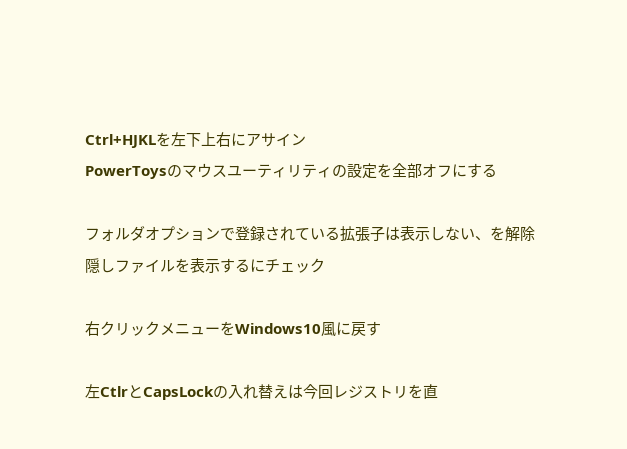Ctrl+HJKLを左下上右にアサイン
PowerToysのマウスユーティリティの設定を全部オフにする

フォルダオプションで登録されている拡張子は表示しない、を解除
隠しファイルを表示するにチェック

右クリックメニューをWindows10風に戻す

左CtlrとCapsLockの入れ替えは今回レジストリを直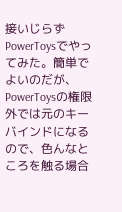接いじらずPowerToysでやってみた。簡単でよいのだが、PowerToysの権限外では元のキーバインドになるので、色んなところを触る場合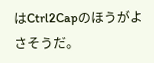はCtrl2Capのほうがよさそうだ。